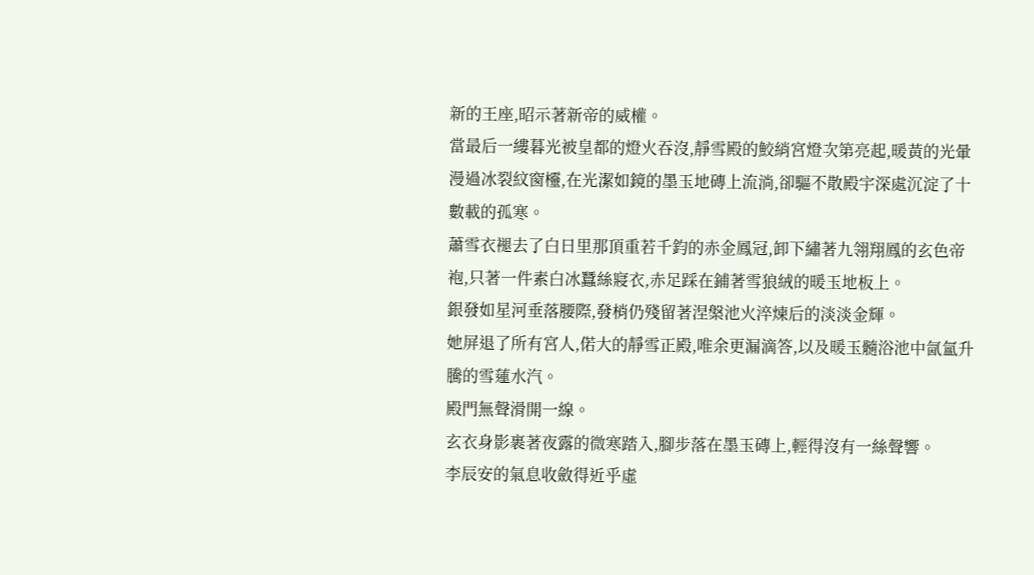新的王座,昭示著新帝的威權。
當最后一縷暮光被皇都的燈火吞沒,靜雪殿的鮫綃宮燈次第亮起,暖黃的光暈漫過冰裂紋窗欞,在光潔如鏡的墨玉地磚上流淌,卻驅不散殿宇深處沉淀了十數載的孤寒。
蕭雪衣褪去了白日里那頂重若千鈞的赤金鳳冠,卸下繡著九翎翔鳳的玄色帝袍,只著一件素白冰蠶絲寢衣,赤足踩在鋪著雪狼絨的暖玉地板上。
銀發如星河垂落腰際,發梢仍殘留著涅槃池火淬煉后的淡淡金輝。
她屏退了所有宮人,偌大的靜雪正殿,唯余更漏滴答,以及暖玉髓浴池中氤氳升騰的雪蓮水汽。
殿門無聲滑開一線。
玄衣身影裹著夜露的微寒踏入,腳步落在墨玉磚上,輕得沒有一絲聲響。
李辰安的氣息收斂得近乎虛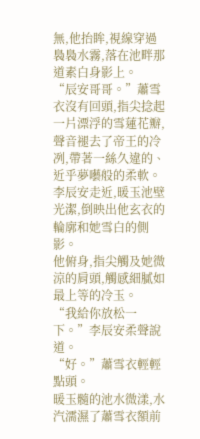無,他抬眸,視線穿過裊裊水霧,落在池畔那道素白身影上。
“辰安哥哥。”蕭雪衣沒有回頭,指尖捻起一片漂浮的雪蓮花瓣,聲音褪去了帝王的冷冽,帶著一絲久違的、近乎夢囈般的柔軟。
李辰安走近,暖玉池壁光潔,倒映出他玄衣的輪廓和她雪白的側影。
他俯身,指尖觸及她微涼的肩頭,觸感細膩如最上等的冷玉。
“我給你放松一下。”李辰安柔聲說道。
“好。”蕭雪衣輕輕點頭。
暖玉髓的池水微漾,水汽濡濕了蕭雪衣額前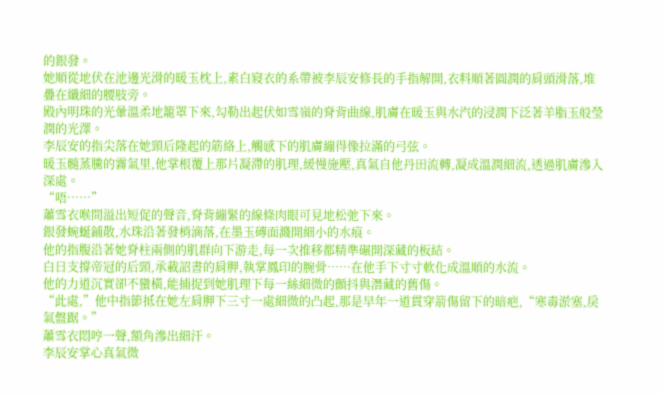的銀發。
她順從地伏在池邊光滑的暖玉枕上,素白寢衣的系帶被李辰安修長的手指解開,衣料順著圓潤的肩頭滑落,堆疊在纖細的腰肢旁。
殿內明珠的光暈溫柔地籠罩下來,勾勒出起伏如雪嶺的脊背曲線,肌膚在暖玉與水汽的浸潤下泛著羊脂玉般瑩潤的光澤。
李辰安的指尖落在她頸后隆起的筋絡上,觸感下的肌膚繃得像拉滿的弓弦。
暖玉髓蒸騰的霧氣里,他掌根覆上那片凝滯的肌理,緩慢施壓,真氣自他丹田流轉,凝成溫潤細流,透過肌膚滲入深處。
“唔……”
蕭雪衣喉間溢出短促的聲音,脊背繃緊的線條肉眼可見地松弛下來。
銀發蜿蜒鋪散,水珠沿著發梢滴落,在墨玉磚面濺開細小的水痕。
他的指腹沿著她脊柱兩側的肌群向下游走,每一次推移都精準碾開深藏的板結。
白日支撐帝冠的后頸,承載詔書的肩胛,執掌鳳印的腕骨……在他手下寸寸軟化成溫順的水流。
他的力道沉實卻不蠻橫,能捕捉到她肌理下每一絲細微的顫抖與潛藏的舊傷。
“此處,”他中指節抵在她左肩胛下三寸一處細微的凸起,那是早年一道貫穿箭傷留下的暗疤,“寒毒淤塞,戾氣盤踞。”
蕭雪衣悶哼一聲,額角滲出細汗。
李辰安掌心真氣微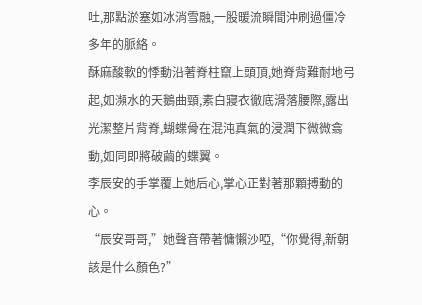吐,那點淤塞如冰消雪融,一股暖流瞬間沖刷過僵冷多年的脈絡。
酥麻酸軟的悸動沿著脊柱竄上頭頂,她脊背難耐地弓起,如瀕水的天鵝曲頸,素白寢衣徹底滑落腰際,露出光潔整片背脊,蝴蝶骨在混沌真氣的浸潤下微微翕動,如同即將破繭的蝶翼。
李辰安的手掌覆上她后心,掌心正對著那顆搏動的心。
“辰安哥哥,”她聲音帶著慵懶沙啞,“你覺得,新朝該是什么顏色?”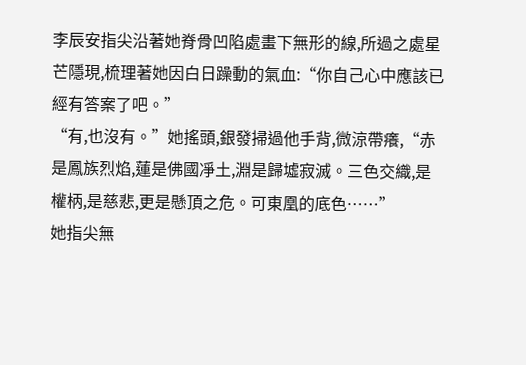李辰安指尖沿著她脊骨凹陷處畫下無形的線,所過之處星芒隱現,梳理著她因白日躁動的氣血:“你自己心中應該已經有答案了吧。”
“有,也沒有。”她搖頭,銀發掃過他手背,微涼帶癢,“赤是鳳族烈焰,蓮是佛國凈土,淵是歸墟寂滅。三色交織,是權柄,是慈悲,更是懸頂之危。可東凰的底色……”
她指尖無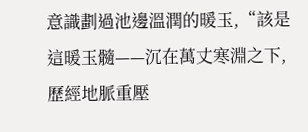意識劃過池邊溫潤的暖玉,“該是這暖玉髓——沉在萬丈寒淵之下,歷經地脈重壓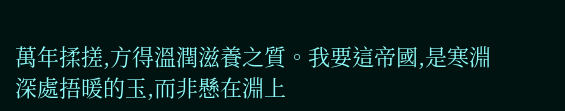萬年揉搓,方得溫潤滋養之質。我要這帝國,是寒淵深處捂暖的玉,而非懸在淵上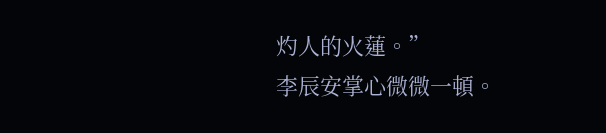灼人的火蓮。”
李辰安掌心微微一頓。